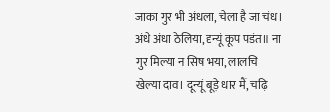जाका गुर भी अंधला, चेला है जा चंध। अंधे अंधा ठेलिया, दृन्यूं कूप पडंत॥ ना गुर मिल्या न सिष भया, लालचि खेल्या दाव। दून्यूं बूड़े धार मैं, चढ़ि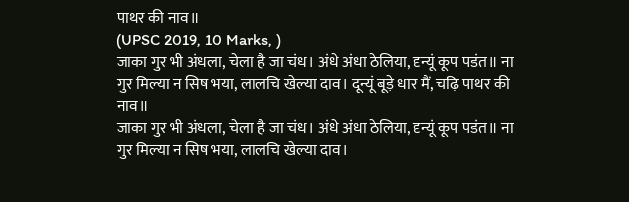पाथर की नाव॥
(UPSC 2019, 10 Marks, )
जाका गुर भी अंधला, चेला है जा चंध। अंधे अंधा ठेलिया, दृन्यूं कूप पडंत॥ ना गुर मिल्या न सिष भया, लालचि खेल्या दाव। दून्यूं बूड़े धार मैं, चढ़ि पाथर की नाव॥
जाका गुर भी अंधला, चेला है जा चंध। अंधे अंधा ठेलिया, दृन्यूं कूप पडंत॥ ना गुर मिल्या न सिष भया, लालचि खेल्या दाव।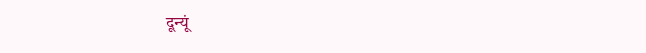दून्यूं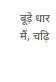बूड़े धार मैं, चढ़ि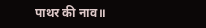पाथर की नाव॥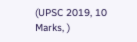(UPSC 2019, 10 Marks, )